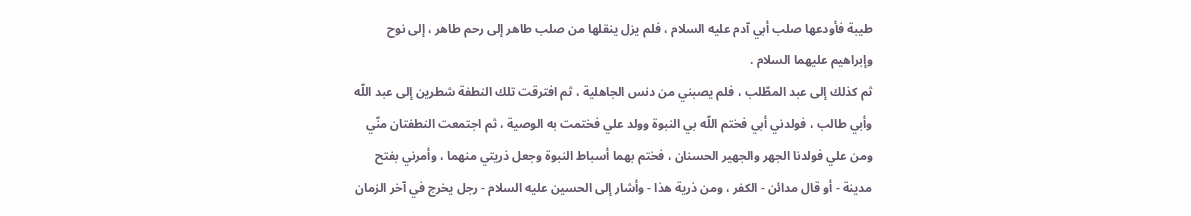طيبة فأودعها صلب أبي آدم عليه السلام ، فلم يزل ينقلها من صلب طاهر إلى رحم طاهر ، إلى نوح وإبراهيم عليهما السلام .
ثم كذلك إلى عبد المطّلب ، فلم يصبني من دنس الجاهلية ، ثم افترقت تلك النطفة شطرين إلى عبد اللّه وأبي طالب ، فولدني أبي فختم اللّه بي النبوة وولد علي فختمت به الوصية ، ثم اجتمعت النطفتان منّي ومن علي فولدنا الجهر والجهير الحسنان ، فختم بهما أسباط النبوة وجعل ذريتي منهما ، وأمرني بفتح مدينة - أو قال مدائن - الكفر ، ومن ذرية هذا - وأشار إلى الحسين عليه السلام - رجل يخرج في آخر الزمان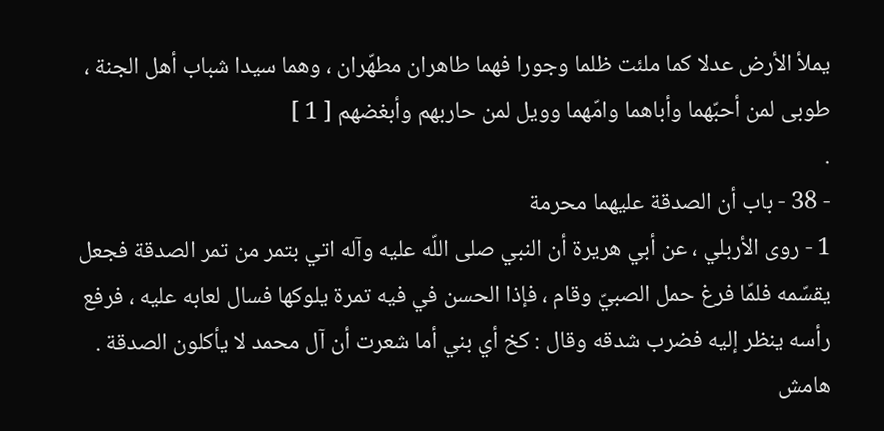يملأ الأرض عدلا كما ملئت ظلما وجورا فهما طاهران مطهّران ، وهما سيدا شباب أهل الجنة ، طوبى لمن أحبّهما وأباهما وامّهما وويل لمن حاربهم وأبغضهم [ 1 ]
.
- 38 - باب أن الصدقة عليهما محرمة
1 - روى الأربلي ، عن أبي هريرة أن النبي صلى اللّه عليه وآله اتي بتمر من تمر الصدقة فجعل يقسّمه فلمّا فرغ حمل الصبيّ وقام ، فإذا الحسن في فيه تمرة يلوكها فسال لعابه عليه ، فرفع رأسه ينظر إليه فضرب شدقه وقال : كخ أي بني أما شعرت أن آل محمد لا يأكلون الصدقة .
هامش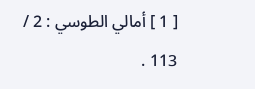[ 1 ] أمالي الطوسي : 2 / 113 .